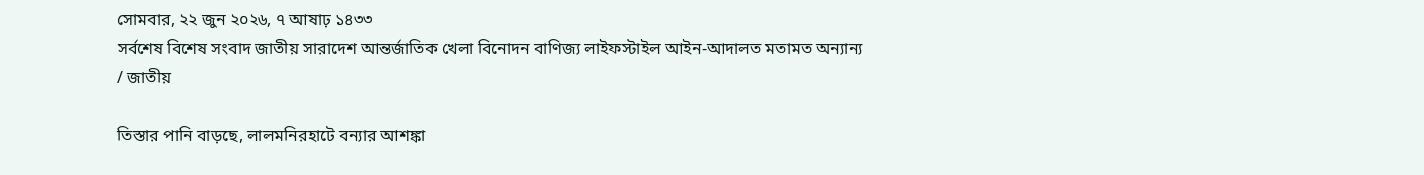সোমবার, ২২ জুন ২০২৬, ৭ আষাঢ় ১৪৩৩
সর্বশেষ বিশেষ সংবাদ জাতীয় সারাদেশ আন্তর্জাতিক খেলা বিনোদন বাণিজ্য লাইফস্টাইল আইন-আদালত মতামত অন্যান্য
/ জাতীয়

তিস্তার পানি বাড়ছে, লালমনিরহাটে বন্যার আশঙ্কা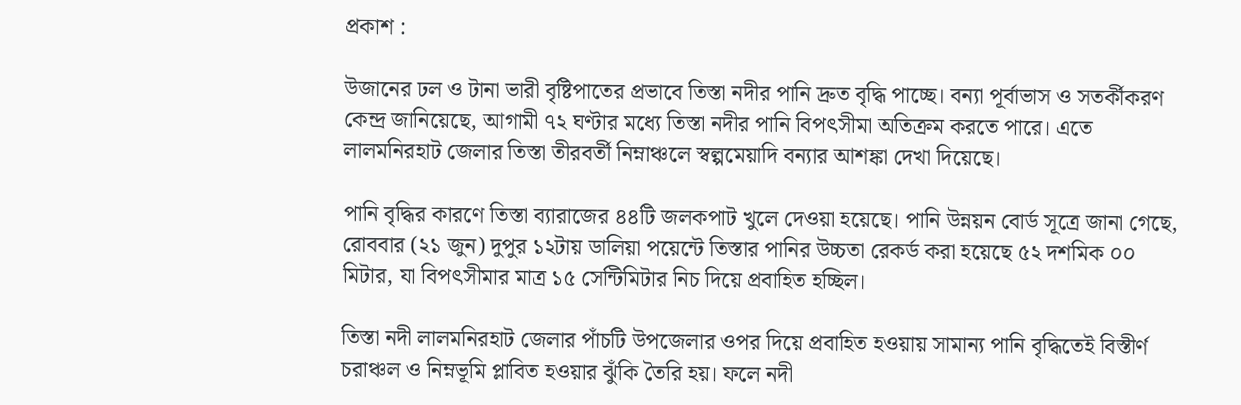প্রকাশ :

উজানের ঢল ও টানা ভারী বৃষ্টিপাতের প্রভাবে তিস্তা নদীর পানি দ্রুত বৃদ্ধি পাচ্ছে। বন্যা পূর্বাভাস ও সতর্কীকরণ কেন্দ্র জানিয়েছে, আগামী ৭২ ঘণ্টার মধ্যে তিস্তা নদীর পানি বিপৎসীমা অতিক্রম করতে পারে। এতে লালমনিরহাট জেলার তিস্তা তীরবর্তী নিম্নাঞ্চলে স্বল্পমেয়াদি বন্যার আশঙ্কা দেখা দিয়েছে।

পানি বৃদ্ধির কারণে তিস্তা ব্যারাজের ৪৪টি জলকপাট খুলে দেওয়া হয়েছে। পানি উন্নয়ন বোর্ড সূত্রে জানা গেছে, রোববার (২১ জুন) দুপুর ১২টায় ডালিয়া পয়েন্টে তিস্তার পানির উচ্চতা রেকর্ড করা হয়েছে ৫২ দশমিক ০০ মিটার, যা বিপৎসীমার মাত্র ১৫ সেন্টিমিটার নিচ দিয়ে প্রবাহিত হচ্ছিল।

তিস্তা নদী লালমনিরহাট জেলার পাঁচটি উপজেলার ওপর দিয়ে প্রবাহিত হওয়ায় সামান্য পানি বৃদ্ধিতেই বিস্তীর্ণ চরাঞ্চল ও নিম্নভূমি প্লাবিত হওয়ার ঝুঁকি তৈরি হয়। ফলে নদী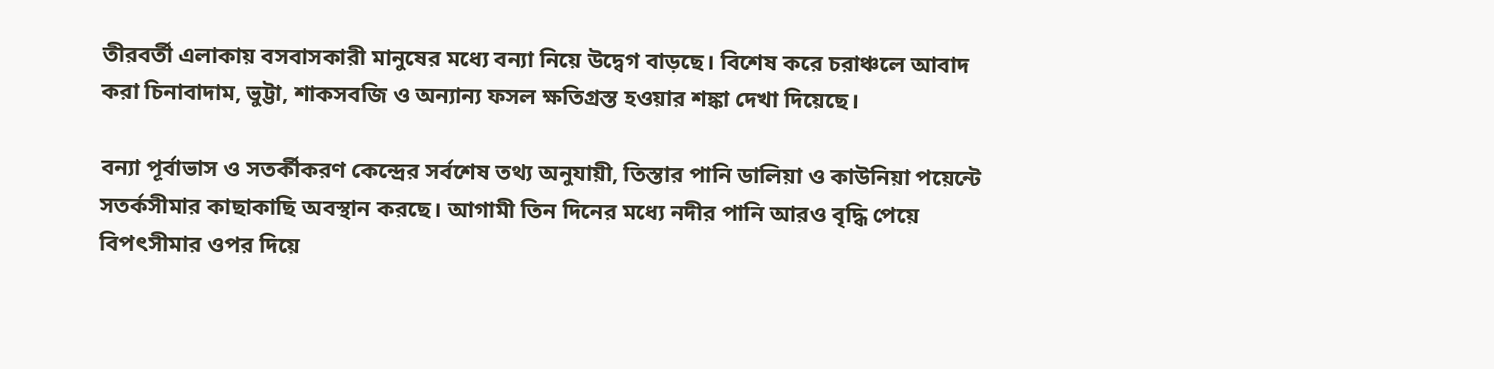তীরবর্তী এলাকায় বসবাসকারী মানুষের মধ্যে বন্যা নিয়ে উদ্বেগ বাড়ছে। বিশেষ করে চরাঞ্চলে আবাদ করা চিনাবাদাম, ভুট্টা, শাকসবজি ও অন্যান্য ফসল ক্ষতিগ্রস্ত হওয়ার শঙ্কা দেখা দিয়েছে।

বন্যা পূর্বাভাস ও সতর্কীকরণ কেন্দ্রের সর্বশেষ তথ্য অনুযায়ী, তিস্তার পানি ডালিয়া ও কাউনিয়া পয়েন্টে সতর্কসীমার কাছাকাছি অবস্থান করছে। আগামী তিন দিনের মধ্যে নদীর পানি আরও বৃদ্ধি পেয়ে বিপৎসীমার ওপর দিয়ে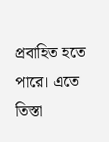প্রবাহিত হতে পারে। এতে তিস্তা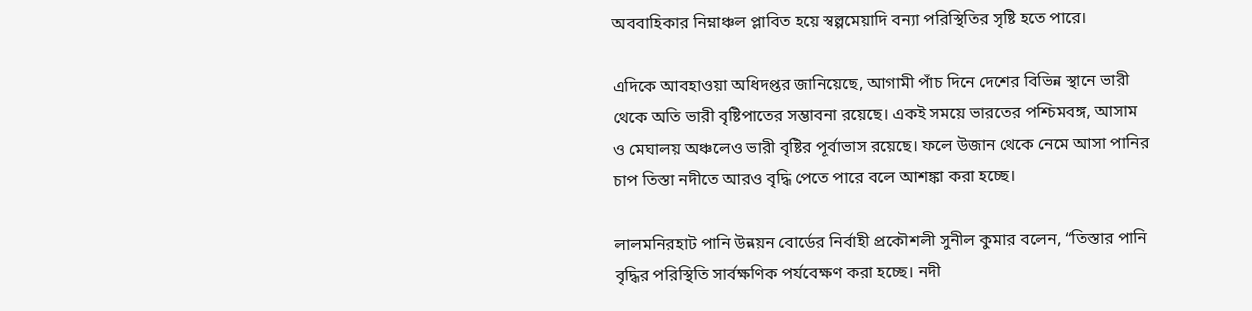অববাহিকার নিম্নাঞ্চল প্লাবিত হয়ে স্বল্পমেয়াদি বন্যা পরিস্থিতির সৃষ্টি হতে পারে।

এদিকে আবহাওয়া অধিদপ্তর জানিয়েছে, আগামী পাঁচ দিনে দেশের বিভিন্ন স্থানে ভারী থেকে অতি ভারী বৃষ্টিপাতের সম্ভাবনা রয়েছে। একই সময়ে ভারতের পশ্চিমবঙ্গ, আসাম ও মেঘালয় অঞ্চলেও ভারী বৃষ্টির পূর্বাভাস রয়েছে। ফলে উজান থেকে নেমে আসা পানির চাপ তিস্তা নদীতে আরও বৃদ্ধি পেতে পারে বলে আশঙ্কা করা হচ্ছে।

লালমনিরহাট পানি উন্নয়ন বোর্ডের নির্বাহী প্রকৌশলী সুনীল কুমার বলেন, “তিস্তার পানি বৃদ্ধির পরিস্থিতি সার্বক্ষণিক পর্যবেক্ষণ করা হচ্ছে। নদী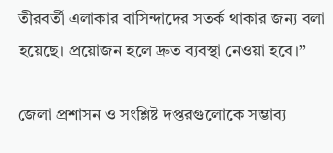তীরবর্তী এলাকার বাসিন্দাদের সতর্ক থাকার জন্য বলা হয়েছে। প্রয়োজন হলে দ্রুত ব্যবস্থা নেওয়া হবে।”

জেলা প্রশাসন ও সংশ্লিষ্ট দপ্তরগুলোকে সম্ভাব্য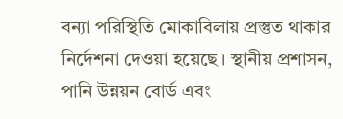বন্যা পরিস্থিতি মোকাবিলায় প্রস্তুত থাকার নির্দেশনা দেওয়া হয়েছে। স্থানীয় প্রশাসন, পানি উন্নয়ন বোর্ড এবং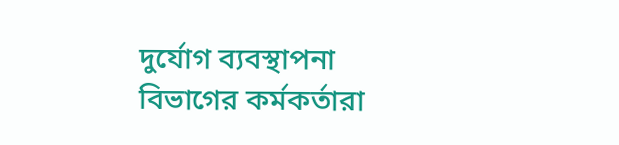দুর্যোগ ব্যবস্থাপনা বিভাগের কর্মকর্তারা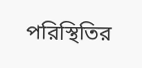পরিস্থিতির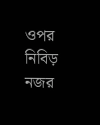ওপর নিবিড় নজর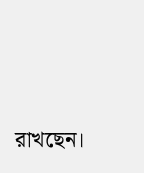রাখছেন।